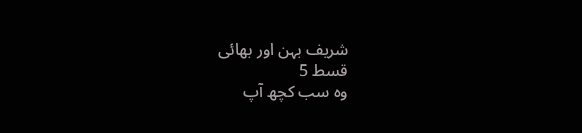شریف بہن اور بھائی
قسط 5
وہ سب کچھ آپ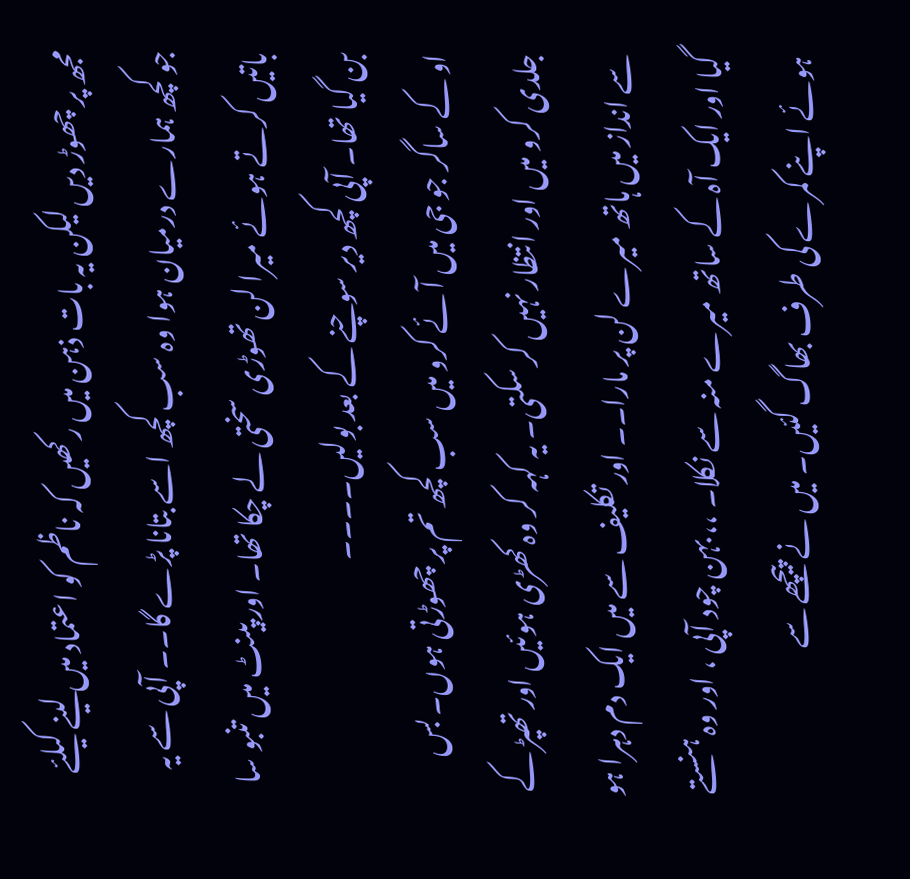مجھ پر چھوڑ دیں لیکن یہ بات ذہن میں رکھیں کہ ناظم کو اعتماد میں لینے کیلئے جو کچھ ہمارے درمیان ہوا وہ سب کچھ اسے بتانا پڑے گا۔۔ آپی سے یہ باتیں کرتے ہوئے میرا لن تھوڑی سختی لے چکا تھا۔ اور پینٹ میں تنبو سا بن گیا تھا۔ آپی کچھ دیر سوچنے کے بعد بولیں۔۔۔۔
او کے ساگر جو جی میں آئے کرو میں سب کچھ تم پر چھوڑتی ہوں۔ بس جلدی کرو میں اور انتظار نہیں کر سکتی۔ یہ کہہ کر وہ کھڑی ہوئیں اور تھپڑ کے سے انداز میں ہاتھ میرے لن پر مارا۔۔ اور تکلیف سے میں ایک دم دہرا ہو گیا اور ایک آہ کے ساتھ میرے منہ سے نکلا۔ ،، بہن چود آپی ، اور وہ ہنستے ہوئے اپنے کمرے کی طرف بھاگ گئیں۔ میں نے پیچھے سے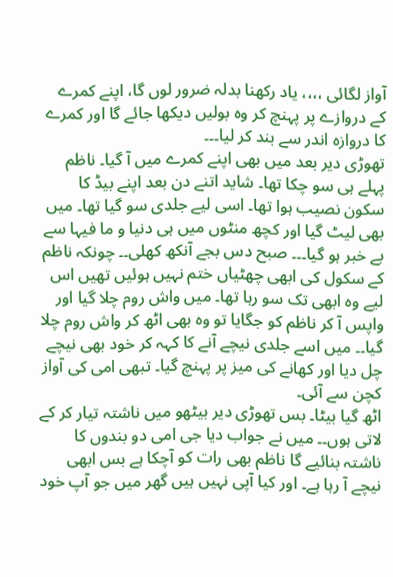آواز لگائی ،،،، یاد رکھنا بدلہ ضرور لوں گا، اپنے کمرے کے دروازے پر پہنچ کر وہ بولیں دیکھا جائے گا اور کمرے کا دروازہ اندر سے بند کر لیا۔۔۔
تھوڑی دیر بعد میں بھی اپنے کمرے میں آ گیا۔ ناظم پہلے ہی سو چکا تھا۔ شاید اتنے دن بعد اپنے بیڈ کا سکون نصیب ہوا تھا۔ اسی لیے جلدی سو گیا تھا۔ میں بھی لیٹ گیا اور کچھ منٹوں میں ہی دنیا و ما فیہا سے بے خبر ہو گیا۔۔۔ صبح دس بجے آنکھ کھلی۔۔ چونکہ ناظم کے سکول کی ابھی چھٹیاں ختم نہیں ہوئیں تھیں اس لیے وہ ابھی تک سو رہا تھا۔ میں واش روم چلا گیا اور واپس آ کر ناظم کو جگایا تو وہ بھی اٹھ کر واش روم چلا گیا۔۔ میں اسے جلدی نیچے آنے کا کہہ کر خود بھی نیچے چل دیا اور کھانے کی میز پر پہنچ گیا۔ تبھی امی کی آواز کچن سے آئی۔
اٹھ گیا بیٹا۔ بس تھوڑی دیر بیٹھو میں ناشتہ تیار کر کے لاتی ہوں۔۔ میں نے جواب دیا جی امی دو بندوں کا ناشتہ بنائیے گا ناظم بھی رات کو آچکا ہے بس ابھی نیچے آ رہا ہے۔ اور کیا آپی نہیں ہیں گھر میں جو آپ خود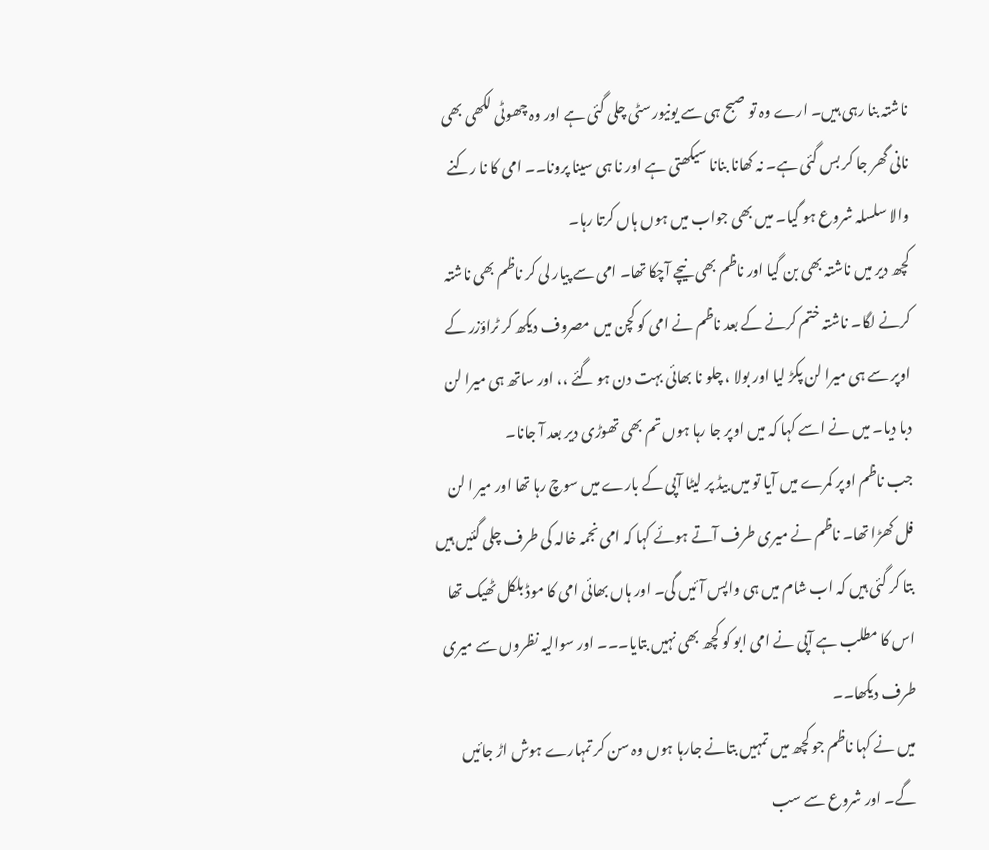ناشتہ بنا رہی ہیں۔ ارے وہ تو صبح ہی سے یونیورسٹی چلی گئی ہے اور وہ چھوٹی لکھی بھی نانی گھر جا کر بس گئی ہے۔ نہ کھانا بنانا سیکھتی ہے اور نا ہی سینا پرونا۔۔ امی کا نا رکنے والا سلسلہ شروع ہو گیا۔ میں بھی جواب میں ہوں ہاں کرتا رہا۔
کچھ دیر میں ناشتہ بھی بن گیا اور ناظم بھی نیچے آچکا تھا۔ امی سے پیار لی کر ناظم بھی ناشتہ کرنے لگا۔ ناشتہ ختم کرنے کے بعد ناظم نے امی کو کچن میں مصروف دیکھ کر ٹراؤزر کے اوپر سے ہی میرا لن پکڑ لیا اور بولا ، چلو نا بھائی بہت دن ہو گئے ،، اور ساتھ ہی میرا لن دبا دیا۔ میں نے اسے کہا کہ میں اوپر جا رہا ہوں تم بھی تھوڑی دیر بعد آ جانا۔
جب ناظم اوپر کمرے میں آیا تو میں بیڈ پر لیٹا آپی کے بارے میں سوچ رہا تھا اور میر ا لن فل کھڑا تھا۔ ناظم نے میری طرف آتے ہوئے کہا کہ امی نجمہ خالہ کی طرف چلی گئیں ہیں بتا کر گئی ہیں کہ اب شام میں ہی واپس آئیں گی۔ اور ہاں بھائی امی کا موڈ بلکل ٹھیک تھا اس کا مطلب ہے آپی نے امی ابو کو کچھ بھی نہیں بتایا۔۔۔ اور سوالیہ نظروں سے میری طرف دیکھا۔۔
میں نے کہا ناظم جو کچھ میں تمہیں بتانے جارہا ہوں وہ سن کر تمہارے ہوش اڑ جائیں گے۔ اور شروع سے سب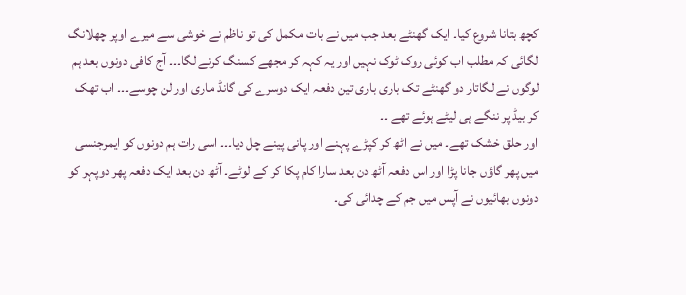کچھ بتانا شروع کیا۔ ایک گھنٹے بعد جب میں نے بات مکمل کی تو ناظم نے خوشی سے میرے اوپر چھلانگ لگائی کہ مطلب اب کوئی روک ٹوک نہیں اور یہ کہہ کر مجھے کسنگ کرنے لگا۔۔۔ آج کافی دونوں بعد ہم لوگوں نے لگاتار دو گھنٹے تک باری باری تین دفعہ ایک دوسرے کی گانڈ ماری اور لن چوسے۔۔۔ اب تھک کر بیڈ پر ننگے ہی لیٹے ہوئے تھے ۔۔
اور حلق خشک تھے۔ میں نے اٹھ کر کپڑے پہنے اور پانی پینے چل دیا۔۔۔ اسی رات ہم دونوں کو ایمرجنسی میں پھر گاؤں جانا پڑا اور اس دفعہ آٹھ دن بعد سارا کام پکا کر کے لوٹے۔ آٹھ دن بعد ایک دفعہ پھر دوپہر کو دونوں بھائیوں نے آپس میں جم کے چدائی کی۔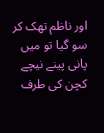اور ناظم تھک کر سو گیا تو میں پانی پینے نیچے کچن کی طرف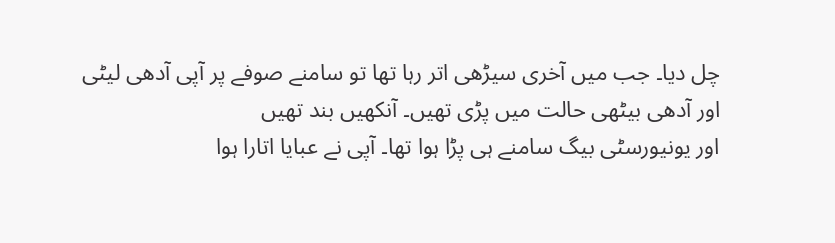چل دیا۔ جب میں آخری سیڑھی اتر رہا تھا تو سامنے صوفے پر آپی آدھی لیٹی اور آدھی بیٹھی حالت میں پڑی تھیں۔ آنکھیں بند تھیں
اور یونیورسٹی بیگ سامنے ہی پڑا ہوا تھا۔ آپی نے عبایا اتارا ہوا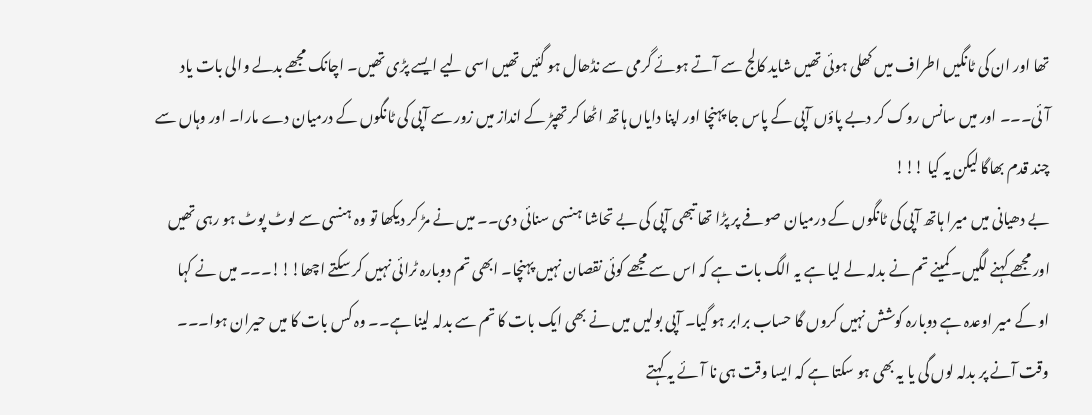تھا اور ان کی ٹانگیں اطراف میں کھلی ہوئی تھیں شاید کالج سے آتے ہوئے گرمی سے نڈھال ہو گئیں تھیں اسی لیے ایسے پڑی تھیں۔ اچانک مجھے بدلے والی بات یاد آئی۔۔۔ اور میں سانس روک کر دبے پاؤں آپی کے پاس جا پہنچا اور اپنا دایاں ہاتھ اٹھا کر تھپڑ کے انداز میں زور سے آپی کی ٹانگوں کے درمیان دے مارا۔ اور وہاں سے چند قدم بھاگا لیکن یہ کیا !!!
بے دھیانی میں میرا ہاتھ آپی کی ٹانگوں کے درمیان صوفے پر پڑا تھا تبھی آپی کی بے تحاشا ہنسی سنائی دی۔۔ میں نے مڑ کر دیکھا تو وہ ہنسی سے لوٹ پوٹ ہو رہی تھیں اور مجھے کہنے لگیں۔ کمینے تم نے بدلہ لے لیا ہے یہ الگ بات ہے کہ اس سے مجھے کوئی نقصان نہیں پہنچا۔ ابھی تم دوبارہ ٹرائی نہیں کر سکتے اچھا!!!۔۔۔ میں نے کہا او کے میر اوعدہ ہے دوبارہ کوشش نہیں کروں گا حساب برابر ہو گیا۔ آپی بولیں میں نے بھی ایک بات کا تم سے بدلہ لینا ہے۔۔ وہ کس بات کا میں حیران ہوا۔۔۔
وقت آنے پر بدلہ لوں گی یا یہ بھی ہو سکتا ہے کہ ایسا وقت ہی نا آئے یہ کہتے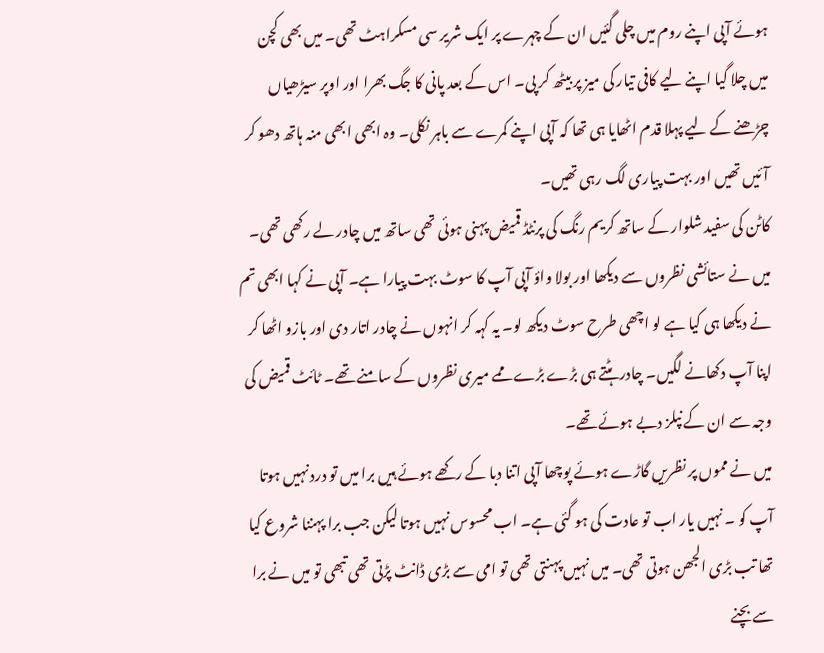ہوئے آپی اپنے روم میں چلی گئیں ان کے چہرے پر ایک شریر سی مسکراہٹ تھی۔ میں بھی کچن میں چلا گیا اپنے لیے کافی تیار کی میز پر بیٹھ کر پی۔ اس کے بعد پانی کا جگ بھرا اور اوپر سیڑھیاں چڑھنے کے لیے پہلا قدم اٹھایا ہی تھا کہ آپی اپنے کمرے سے باہر نکلی۔ وہ ابھی ابھی منہ ہاتھ دھو کر آئیں تھیں اور بہت پیاری لگ رہی تھیں۔
کاٹن کی سفید شلوار کے ساتھ کریم رنگ کی پرنٹڈ قمیض پہنی ہوئی تھی ساتھ میں چادر لے رکھی تھی۔ میں نے ستائشی نظروں سے دیکھا اور بولا واؤ آپی آپ کا سوٹ بہت پیارا ہے۔ آپی نے کہا ابھی تم نے دیکھا ہی کیا ہے لو اچھی طرح سوٹ دیکھ لو۔ یہ کہہ کر انہوں نے چادر اتار دی اور بازو اٹھا کر اپنا آپ دکھانے لگیں۔ چادر ہٹتے ہی بڑے بڑے ممے میری نظروں کے سامنے تھے۔ ٹائٹ قمیض کی وجہ سے ان کے نپلز دبے ہوئے تھے۔
میں نے مموں پر نظریں گاڑے ہوئے پوچھا آپی اتنا دبا کے رکھے ہوئے ہیں برا میں تو درد نہیں ہوتا آپ کو ۔ نہیں یار اب تو عادت کی ہو گئی ہے۔ اب محسوس نہیں ہوتا لیکن جب برا پہننا شروع کیا تھا تب بڑی الجھن ہوتی تھی۔ میں نہیں پہنتی تھی تو امی سے بڑی ڈانٹ پڑتی تھی تبھی تو میں نے برا سے بچنے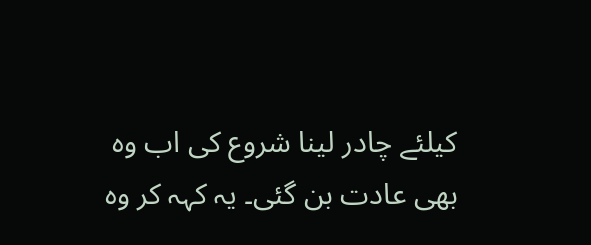کیلئے چادر لینا شروع کی اب وہ بھی عادت بن گئی۔ یہ کہہ کر وہ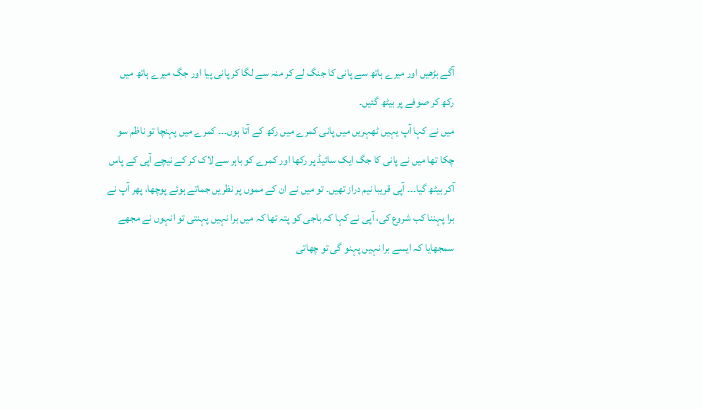آگے بڑھیں اور میرے ہاتھ سے پانی کا جنگ لے کر منہ سے لگا کر پانی پیا اور جگ میرے ہاتھ میں رکھ کر صوفے پر بیٹھ گئیں۔
میں نے کہا آپ یہیں ٹھہریں میں پانی کمرے میں رکھ کے آتا ہوں۔۔۔ کمرے میں پہنچا تو ناظم سو چکا تھا میں نے پانی کا جگ ایک سائیڈ پر رکھا اور کمرے کو باہر سے لاک کر کے نیچے آپی کے پاس آکر بیٹھ گیا۔۔۔ آپی قریبا نیم دراز تھیں۔ تو میں نے ان کے مموں پر نظریں جماتے ہوئے پوچھا، پھر آپ نے برا پہننا کب شروع کی، آپی نے کہا کہ باجی کو پتہ تھا کہ میں برا نہیں پہنتی تو انہوں نے مجھے سمجھایا کہ ایسے برا نہیں پہنو گی تو چھاتی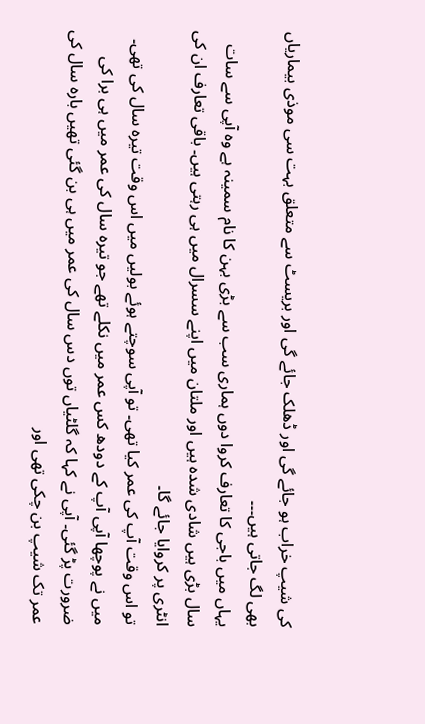کی شیپ خراب ہو جائے گی اور ڈھلک جائے گی اور بریسٹ سے متعلق بہت سی موذی بیماریاں بھی لگ جاتی ہیں۔۔۔
یہاں میں باجی کا تعارف کروا دوں ہماری سب سے بڑی بہن کا نام سمینہ ہے وہ آپی سے سات سال بڑی ہیں شادی شدہ ہیں اور ملتان میں اپنے سسرال میں ہی رہتی ہیں۔ باقی تعارف ان کی انٹری پر کروایا جائے گا۔
تو اس وقت آپ کی عمر کیا تھی۔ تو آپی سوچتے ہوئے بولیں میں اس وقت تیرہ سال کی تھی۔ میں نے پوچھا آپی آپ کے دودھ کس عمر میں نکلے تھے جو تیرہ سال کی عمر میں ہی برا کی ضرورت پڑ گئی۔ آپی نے کہا کہ گلٹیاں توں دس سال کی عمر میں ہی بن گئی تھیں بارہ سال کی عمر تک شیپ بن چکی تھی اور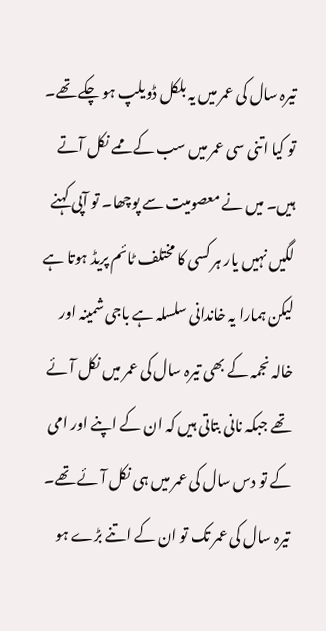تیرہ سال کی عمر میں یہ بلکل ڈویلپ ہو چکے تھے۔
تو کیا اتنی سی عمر میں سب کے ممے نکل آتے ہیں۔ میں نے معصومیت سے پوچھا۔ تو آپی کہنے لگیں نہیں یار ہر کسی کا مختلف ٹائم پریڈ ہوتا ہے لیکن ہمارا یہ خاندانی سلسلہ ہے باجی شمینہ اور خالہ نجمہ کے بھی تیرہ سال کی عمر میں نکل آئے تھے جبکہ نانی بتاتی ہیں کہ ان کے اپنے اور امی کے تو دس سال کی عمر میں ہی نکل آئے تھے۔ تیرہ سال کی عمر تک تو ان کے اتنے بڑے ہو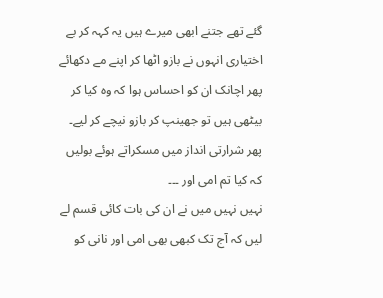گئے تھے جتنے ابھی میرے ہیں یہ کہہ کر بے اختیاری انہوں نے بازو اٹھا کر اپنے مے دکھائے پھر اچانک ان کو احساس ہوا کہ وہ کیا کر بیٹھی ہیں تو جھینپ کر بازو نیچے کر لیے۔
پھر شرارتی انداز میں مسکراتے ہوئے بولیں کہ کیا تم امی اور ۔۔۔
نہیں نہیں میں نے ان کی بات کائی قسم لے لیں کہ آج تک کبھی بھی امی اور نانی کو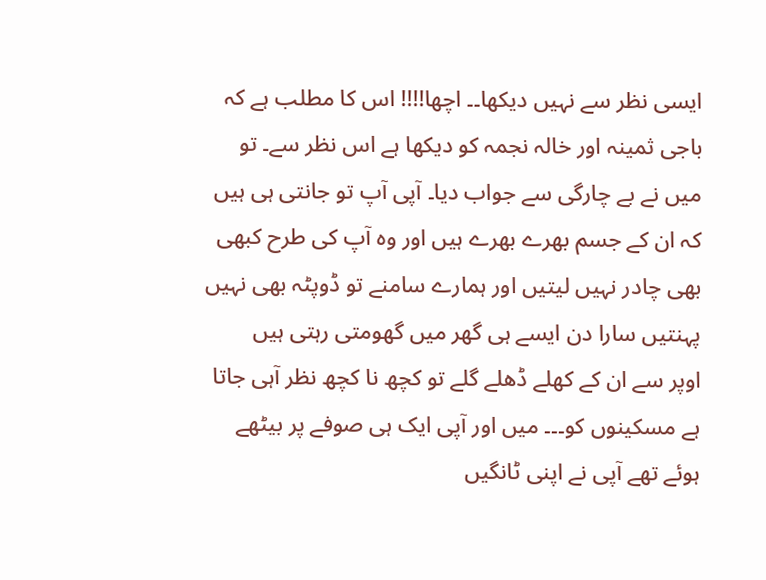ایسی نظر سے نہیں دیکھا۔۔ اچھا!!!! اس کا مطلب ہے کہ باجی ثمینہ اور خالہ نجمہ کو دیکھا ہے اس نظر سے۔ تو میں نے بے چارگی سے جواب دیا۔ آپی آپ تو جانتی ہی ہیں کہ ان کے جسم بھرے بھرے ہیں اور وہ آپ کی طرح کبھی بھی چادر نہیں لیتیں اور ہمارے سامنے تو ڈوپٹہ بھی نہیں پہنتیں سارا دن ایسے ہی گھر میں گھومتی رہتی ہیں
اوپر سے ان کے کھلے ڈھلے گلے تو کچھ نا کچھ نظر آہی جاتا ہے مسکینوں کو۔۔۔ میں اور آپی ایک ہی صوفے پر بیٹھے ہوئے تھے آپی نے اپنی ٹانگیں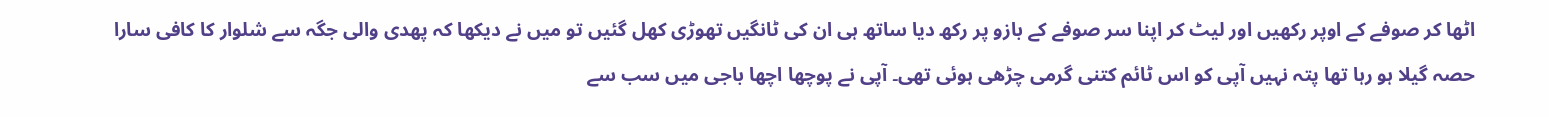اٹھا کر صوفے کے اوپر رکھیں اور لیٹ کر اپنا سر صوفے کے بازو پر رکھ دیا ساتھ ہی ان کی ٹانگیں تھوڑی کھل گئیں تو میں نے دیکھا کہ پھدی والی جگہ سے شلوار کا کافی سارا حصہ گیلا ہو رہا تھا پتہ نہیں آپی کو اس ٹائم کتنی گرمی چڑھی ہوئی تھی۔ آپی نے پوچھا اچھا باجی میں سب سے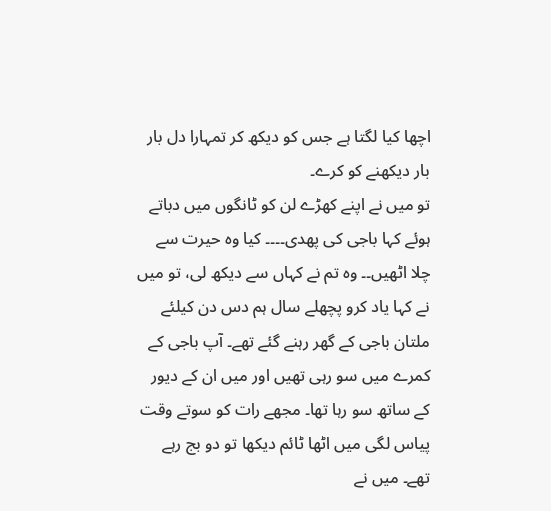اچھا کیا لگتا ہے جس کو دیکھ کر تمہارا دل بار بار دیکھنے کو کرے۔
تو میں نے اپنے کھڑے لن کو ٹانگوں میں دباتے ہوئے کہا باجی کی پھدی۔۔۔۔ کیا وہ حیرت سے چلا اٹھیں۔۔ وہ تم نے کہاں سے دیکھ لی، تو میں نے کہا یاد کرو پچھلے سال ہم دس دن کیلئے ملتان باجی کے گھر رہنے گئے تھے۔ آپ باجی کے کمرے میں سو رہی تھیں اور میں ان کے دیور کے ساتھ سو رہا تھا۔ مجھے رات کو سوتے وقت پیاس لگی میں اٹھا ٹائم دیکھا تو دو بج رہے تھے۔ میں نے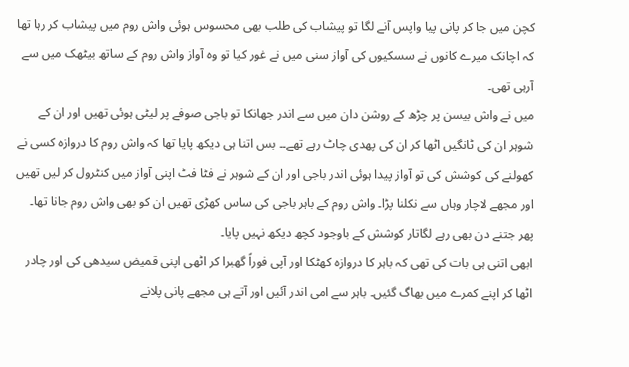کچن میں جا کر پانی پیا واپس آنے لگا تو پیشاب کی طلب بھی محسوس ہوئی واش روم میں پیشاب کر رہا تھا کہ اچانک میرے کانوں نے سسکیوں کی آواز سنی میں نے غور کیا تو وہ آواز واش روم کے ساتھ بیٹھک میں سے آرہی تھی۔
میں نے واش بیسن پر چڑھ کے روشن دان میں سے اندر جھانکا تو باجی صوفے پر لیٹی ہوئی تھیں اور ان کے شوہر ان کی ٹانگیں اٹھا کر ان کی پھدی چاٹ رہے تھے۔۔ بس اتنا ہی دیکھ پایا تھا کہ واش روم کا دروازہ کسی نے کھولنے کی کوشش کی تو آواز پیدا ہوئی اندر باجی اور ان کے شوہر نے فٹا فٹ اپنی آواز میں کنٹرول کر لیں تھیں اور مجھے لاچار وہاں سے نکلنا پڑا۔ واش روم کے باہر باجی کی ساس کھڑی تھیں ان کو بھی واش روم جانا تھا۔ پھر جتنے دن بھی رہے لگاتار کوشش کے باوجود کچھ دیکھ نہیں پایا۔
ابھی اتنی ہی بات کی تھی کہ باہر کا دروازہ کھٹکا اور آپی فوراً گھبرا کر اٹھی اپنی قمیض سیدھی کی اور چادر اٹھا کر اپنے کمرے میں بھاگ گئیں۔ باہر سے امی اندر آئیں اور آتے ہی مجھے پانی پلانے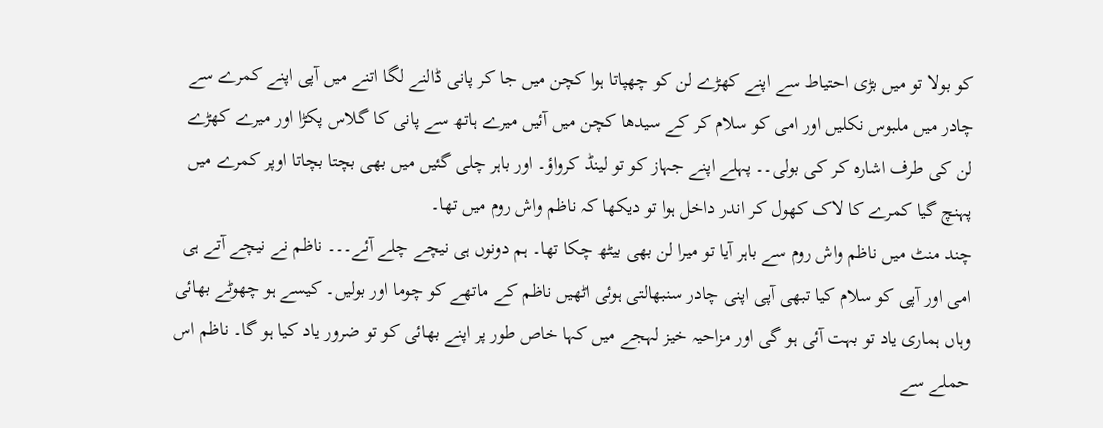کو بولا تو میں بڑی احتیاط سے اپنے کھڑے لن کو چھپاتا ہوا کچن میں جا کر پانی ڈالنے لگا اتنے میں آپی اپنے کمرے سے چادر میں ملبوس نکلیں اور امی کو سلام کر کے سیدھا کچن میں آئیں میرے ہاتھ سے پانی کا گلاس پکڑا اور میرے کھڑے لن کی طرف اشارہ کر کی بولی۔۔ پہلے اپنے جہاز کو تو لینڈ کرواؤ۔ اور باہر چلی گئیں میں بھی بچتا بچاتا اوپر کمرے میں پہنچ گیا کمرے کا لاک کھول کر اندر داخل ہوا تو دیکھا کہ ناظم واش روم میں تھا۔
چند منٹ میں ناظم واش روم سے باہر آیا تو میرا لن بھی بیٹھ چکا تھا۔ ہم دونوں ہی نیچے چلے آئے۔۔۔ ناظم نے نیچے آتے ہی امی اور آپی کو سلام کیا تبھی آپی اپنی چادر سنبھالتی ہوئی اٹھیں ناظم کے ماتھے کو چوما اور بولیں۔ کیسے ہو چھوٹے بھائی وہاں ہماری یاد تو بہت آئی ہو گی اور مزاحیہ خیز لہجے میں کہا خاص طور پر اپنے بھائی کو تو ضرور یاد کیا ہو گا۔ ناظم اس حملے سے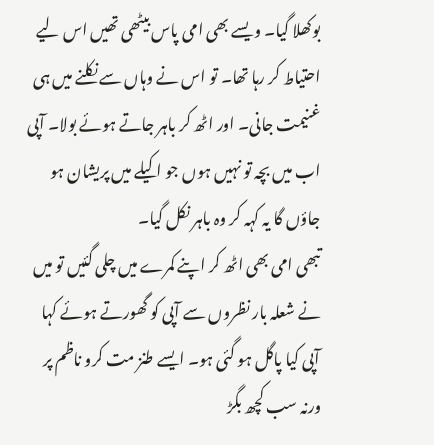بوکھلا گیا۔ ویسے بھی امی پاس بیٹھی تھیں اس لیے احتیاط کر رہا تھا۔ تو اس نے وہاں سے نکلنے میں ہی غنیمت جانی۔ اور اٹھ کر باہر جاتے ہوئے بولا۔ آپی اب میں بچہ تو نہیں ہوں جو اکیلے میں پریشان ہو جاؤں گا یہ کہہ کر وہ باہر نکل گیا۔
تبھی امی بھی اٹھ کر اپنے کمرے میں چلی گئیں تو میں نے شعلہ بار نظروں سے آپی کو گھورتے ہوئے کہا آپی کیا پاگل ہو گئی ہو۔ ایسے طنز مت کرو ناظم پر ورنہ سب کچھ بگڑ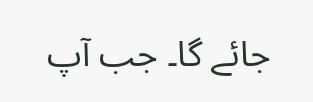جائے گا۔ جب آپ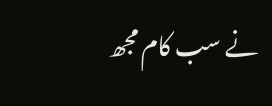نے سب کام مجھ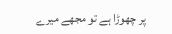پر چھوڑا ہے تو مجھے میرے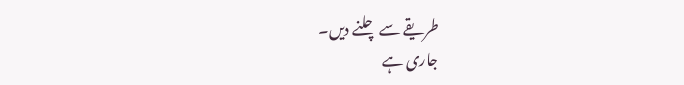طریقے سے چلنے دیں۔
جاری ہے